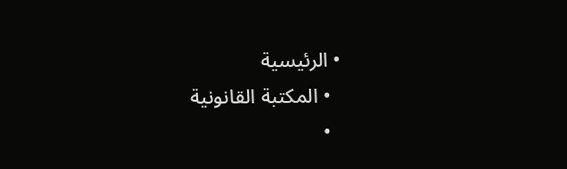• الرئيسية
  • المكتبة القانونية
  •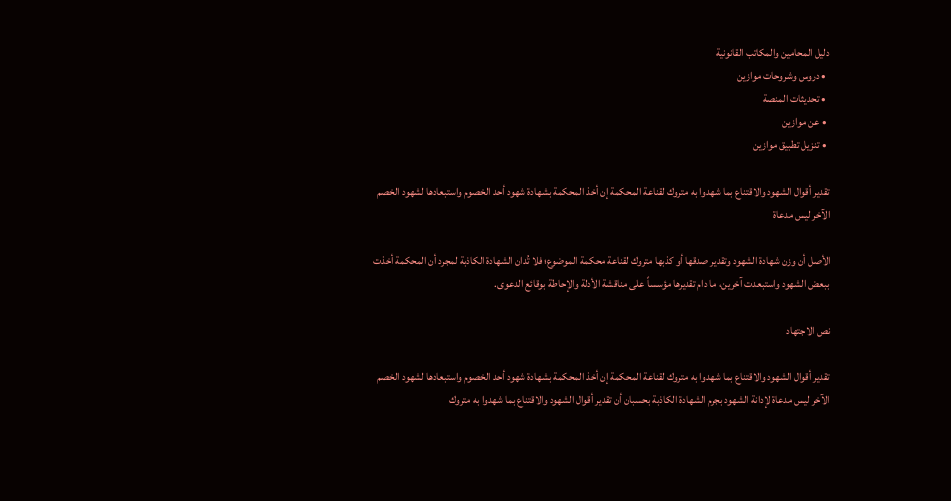دليل المحامين والمكاتب القانونية
  • دروس وشروحات موازين
  • تحديثات المنصة
  • عن موازين
  • تنزيل تطبيق موازين

تقدير أقوال الشهود والاقتناع بما شهدوا به متروك لقناعة المحكمة إن أخذ المحكمة بشهادة شهود أحد الخصوم واستبعادها لشهود الخصم الآخر ليس مدعاة

الأصل أن وزن شهادة الشهود وتقدير صدقها أو كذبها متروك لقناعة محكمة الموضوع؛ فلا تُدان الشهادة الكاذبة لمجرد أن المحكمة أخذت ببعض الشهود واستبعدت آخرين، ما دام تقديرها مؤسساً على مناقشة الأدلة والإحاطة بوقائع الدعوى.

نص الاجتهاد

تقدير أقوال الشهود والاقتناع بما شهدوا به متروك لقناعة المحكمة إن أخذ المحكمة بشهادة شهود أحد الخصوم واستبعادها لشهود الخصم الآخر ليس مدعاة لإدانة الشهود بجرم الشهادة الكاذبة بحسبان أن تقدير أقوال الشهود والاقتناع بما شهدوا به متروك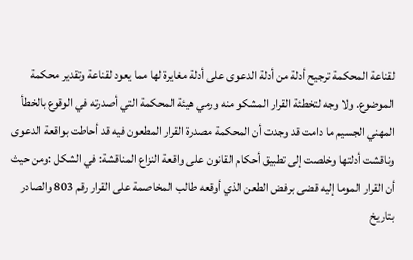لقناعة المحكمة ترجيح أدلة من أدلة الدعوى على أدلة مغايرة لها مما يعود لقناعة وتقدير محكمة الموضوع. ولا وجه لتخطئة القرار المشكو منه ورمي هيئة المحكمة التي أصدرته في الوقوع بالخطأ المهني الجسيم ما دامت قد وجدت أن المحكمة مصدرة القرار المطعون فيه قد أحاطت بواقعة الدعوى وناقشت أدلتها وخلصت إلى تطبيق أحكام القانون على واقعة النزاع المناقشة: في الشكل :ومن حيث أن القرار الموما إليه قضى برفض الطعن الذي أوقعه طالب المخاصمة على القرار رقم 803 والصادر بتاريخ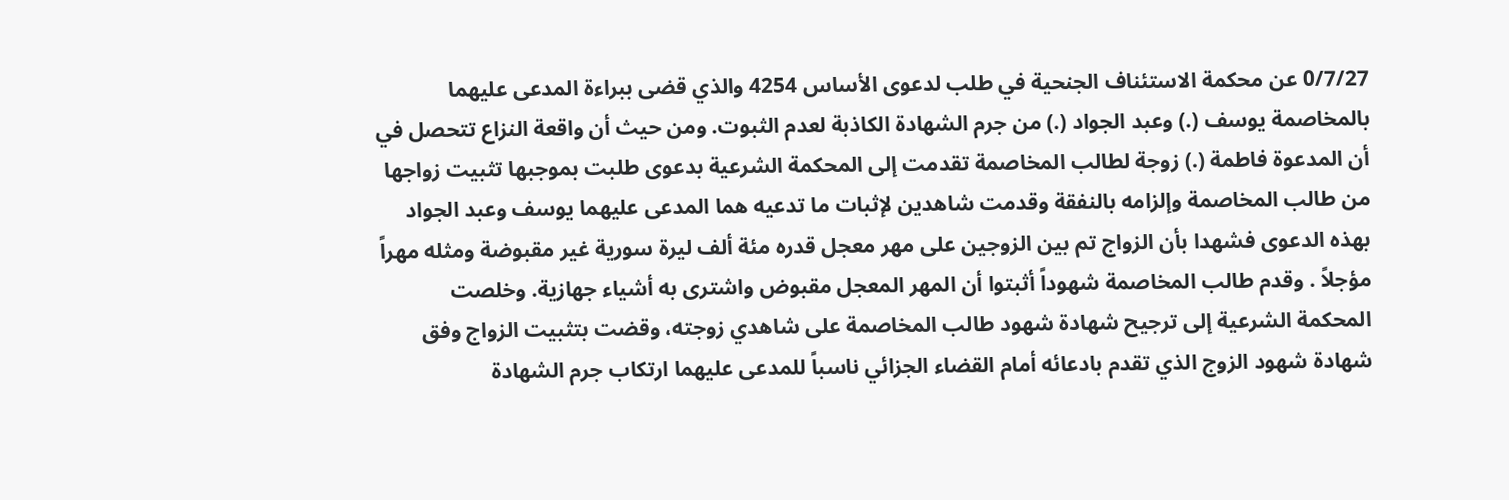0/7/27 عن محكمة الاستئناف الجنحية في طلب لدعوى الأساس 4254 والذي قضى ببراءة المدعى عليهما بالمخاصمة يوسف (.) وعبد الجواد (.) من جرم الشهادة الكاذبة لعدم الثبوت. ومن حيث أن واقعة النزاع تتحصل في أن المدعوة فاطمة (.) زوجة لطالب المخاصمة تقدمت إلى المحكمة الشرعية بدعوى طلبت بموجبها تثبيت زواجها من طالب المخاصمة وإلزامه بالنفقة وقدمت شاهدين لإثبات ما تدعيه هما المدعى عليهما يوسف وعبد الجواد بهذه الدعوى فشهدا بأن الزواج تم بين الزوجين على مهر معجل قدره مئة ألف ليرة سورية غير مقبوضة ومثله مهراً مؤجلاً . وقدم طالب المخاصمة شهوداً أثبتوا أن المهر المعجل مقبوض واشترى به أشياء جهازية. وخلصت المحكمة الشرعية إلى ترجيح شهادة شهود طالب المخاصمة على شاهدي زوجته، وقضت بتثبيت الزواج وفق شهادة شهود الزوج الذي تقدم بادعائه أمام القضاء الجزائي ناسباً للمدعى عليهما ارتكاب جرم الشهادة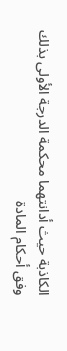الكاذبة حيث أدانتهما محكمة الدرجة الأولى بذلك وفق أحكام المادة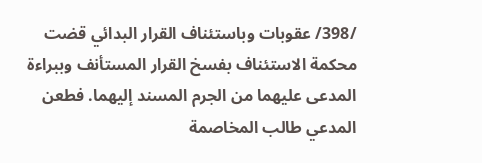/398/ عقوبات وباستئناف القرار البدائي قضت محكمة الاستئناف بفسخ القرار المستأنف وببراءة المدعى عليهما من الجرم المسند إليهما. فطعن المدعي طالب المخاصمة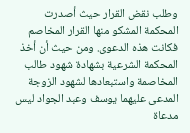وطلب نقض القرار حيث أصدرت المحكمة المشكو منها القرار المخاصم فكانت هذه الدعوى. ومن حيث أن أخذ المحكمة الشرعية بشهادة شهود طالب المخاصمة واستبعادها لشهود الزوجة المدعى عليهما يوسف وعبد الجواد ليس مدعاة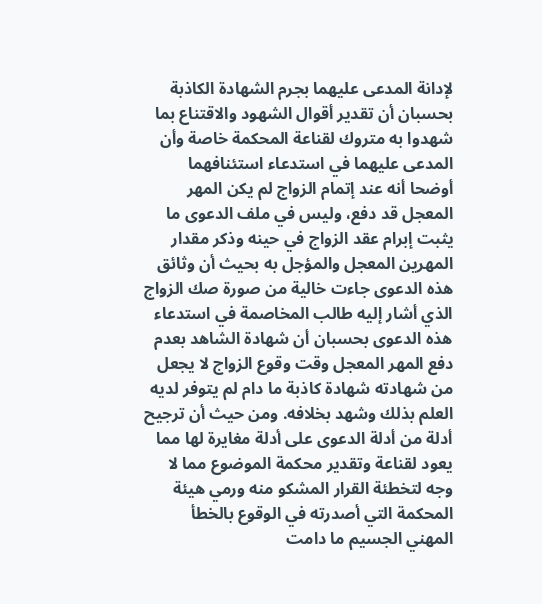لإدانة المدعى عليهما بجرم الشهادة الكاذبة بحسبان أن تقدير أقوال الشهود والاقتناع بما شهدوا به متروك لقناعة المحكمة خاصة وأن المدعى عليهما في استدعاء استئنافهما أوضحا أنه عند إتمام الزواج لم يكن المهر المعجل قد دفع، وليس في ملف الدعوى ما يثبت إبرام عقد الزواج في حينه وذكر مقدار المهرين المعجل والمؤجل به بحيث أن وثائق هذه الدعوى جاءت خالية من صورة صك الزواج الذي أشار إليه طالب المخاصمة في استدعاء هذه الدعوى بحسبان أن شهادة الشاهد بعدم دفع المهر المعجل وقت وقوع الزواج لا يجعل من شهادته شهادة كاذبة ما دام لم يتوفر لديه العلم بذلك وشهد بخلافه. ومن حيث أن ترجيح أدلة من أدلة الدعوى على أدلة مغايرة لها مما يعود لقناعة وتقدير محكمة الموضوع مما لا وجه لتخطئة القرار المشكو منه ورمي هيئة المحكمة التي أصدرته في الوقوع بالخطأ المهني الجسيم ما دامت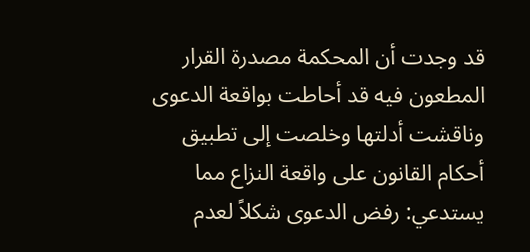قد وجدت أن المحكمة مصدرة القرار المطعون فيه قد أحاطت بواقعة الدعوى وناقشت أدلتها وخلصت إلى تطبيق أحكام القانون على واقعة النزاع مما يستدعي: رفض الدعوى شكلاً لعدم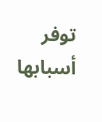توفر أسبابها